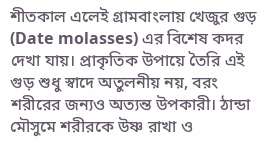শীতকাল এলেই গ্রামবাংলায় খেজুর গুড় (Date molasses) এর বিশেষ কদর দেখা যায়। প্রাকৃতিক উপায়ে তৈরি এই গুড় শুধু স্বাদে অতুলনীয় নয়, বরং শরীরের জন্যও অত্যন্ত উপকারী। ঠান্ডা মৌসুমে শরীরকে উষ্ণ রাখা ও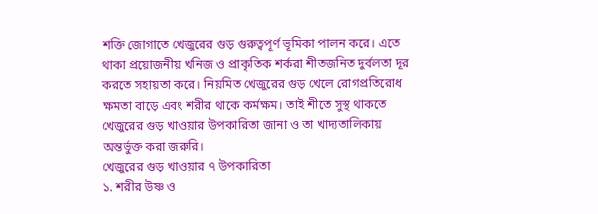শক্তি জোগাতে খেজুরের গুড় গুরুত্বপূর্ণ ভূমিকা পালন করে। এতে থাকা প্রয়োজনীয় খনিজ ও প্রাকৃতিক শর্করা শীতজনিত দুর্বলতা দূর করতে সহায়তা করে। নিয়মিত খেজুরের গুড় খেলে রোগপ্রতিরোধ ক্ষমতা বাড়ে এবং শরীর থাকে কর্মক্ষম। তাই শীতে সুস্থ থাকতে খেজুরের গুড় খাওয়ার উপকারিতা জানা ও তা খাদ্যতালিকায় অন্তর্ভুক্ত করা জরুরি।
খেজুরের গুড় খাওয়ার ৭ উপকারিতা
১. শরীর উষ্ণ ও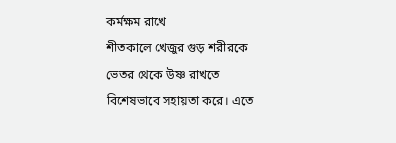কর্মক্ষম রাখে
শীতকালে খেজুর গুড় শরীরকে ভেতর থেকে উষ্ণ রাখতে বিশেষভাবে সহায়তা করে। এতে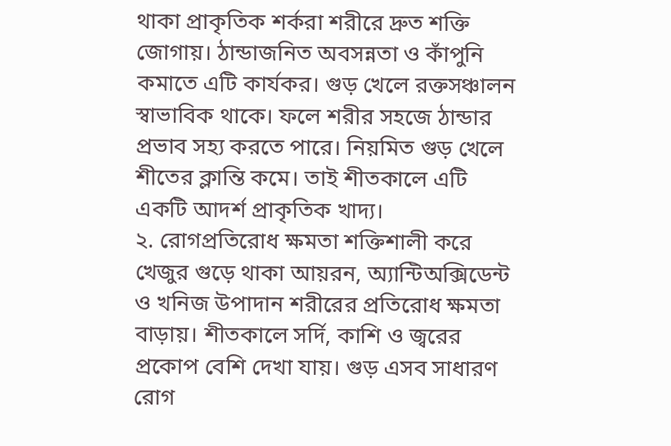থাকা প্রাকৃতিক শর্করা শরীরে দ্রুত শক্তি জোগায়। ঠান্ডাজনিত অবসন্নতা ও কাঁপুনি কমাতে এটি কার্যকর। গুড় খেলে রক্তসঞ্চালন স্বাভাবিক থাকে। ফলে শরীর সহজে ঠান্ডার প্রভাব সহ্য করতে পারে। নিয়মিত গুড় খেলে শীতের ক্লান্তি কমে। তাই শীতকালে এটি একটি আদর্শ প্রাকৃতিক খাদ্য।
২. রোগপ্রতিরোধ ক্ষমতা শক্তিশালী করে
খেজুর গুড়ে থাকা আয়রন, অ্যান্টিঅক্সিডেন্ট ও খনিজ উপাদান শরীরের প্রতিরোধ ক্ষমতা বাড়ায়। শীতকালে সর্দি, কাশি ও জ্বরের প্রকোপ বেশি দেখা যায়। গুড় এসব সাধারণ রোগ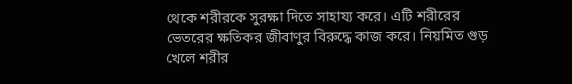থেকে শরীরকে সুরক্ষা দিতে সাহায্য করে। এটি শরীরের ভেতরের ক্ষতিকর জীবাণুর বিরুদ্ধে কাজ করে। নিয়মিত গুড় খেলে শরীর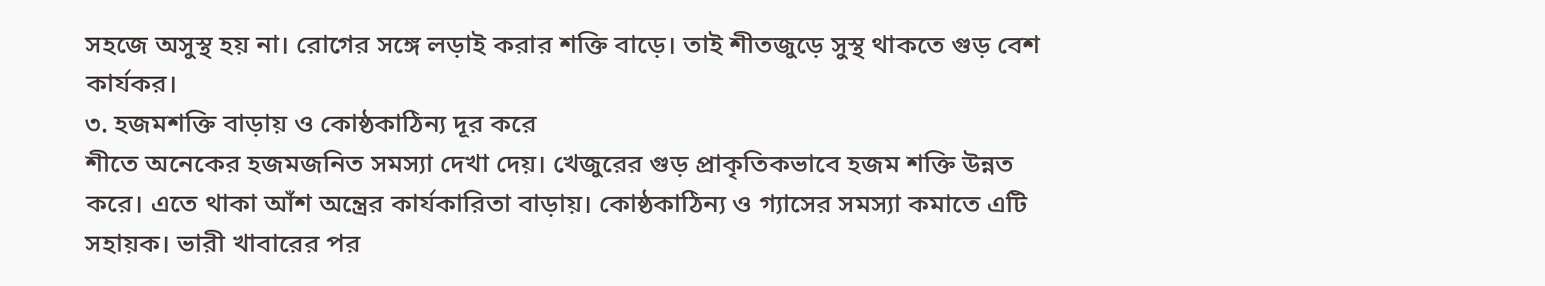সহজে অসুস্থ হয় না। রোগের সঙ্গে লড়াই করার শক্তি বাড়ে। তাই শীতজুড়ে সুস্থ থাকতে গুড় বেশ কার্যকর।
৩. হজমশক্তি বাড়ায় ও কোষ্ঠকাঠিন্য দূর করে
শীতে অনেকের হজমজনিত সমস্যা দেখা দেয়। খেজুরের গুড় প্রাকৃতিকভাবে হজম শক্তি উন্নত করে। এতে থাকা আঁশ অন্ত্রের কার্যকারিতা বাড়ায়। কোষ্ঠকাঠিন্য ও গ্যাসের সমস্যা কমাতে এটি সহায়ক। ভারী খাবারের পর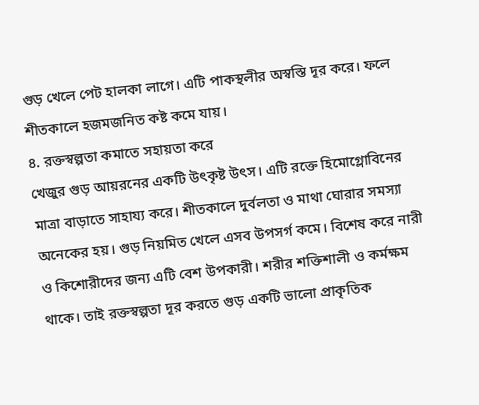গুড় খেলে পেট হালকা লাগে। এটি পাকস্থলীর অস্বস্তি দূর করে। ফলে শীতকালে হজমজনিত কষ্ট কমে যায়।
৪. রক্তস্বল্পতা কমাতে সহায়তা করে
খেজুর গুড় আয়রনের একটি উৎকৃষ্ট উৎস। এটি রক্তে হিমোগ্লোবিনের মাত্রা বাড়াতে সাহায্য করে। শীতকালে দুর্বলতা ও মাথা ঘোরার সমস্যা অনেকের হয়। গুড় নিয়মিত খেলে এসব উপসর্গ কমে। বিশেষ করে নারী ও কিশোরীদের জন্য এটি বেশ উপকারী। শরীর শক্তিশালী ও কর্মক্ষম থাকে। তাই রক্তস্বল্পতা দূর করতে গুড় একটি ভালো প্রাকৃতিক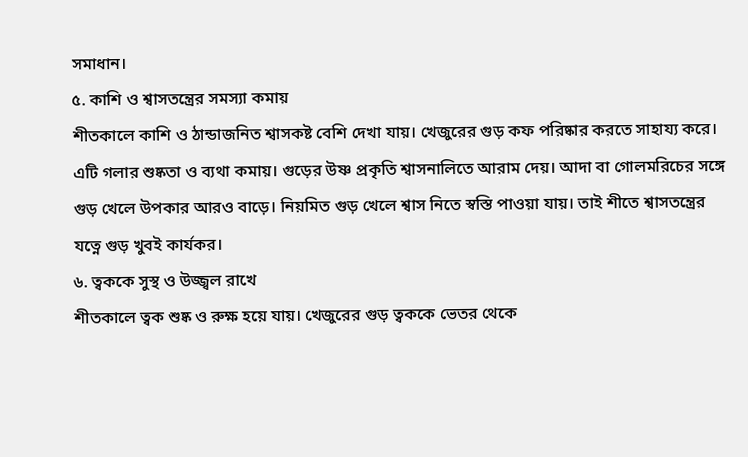সমাধান।
৫. কাশি ও শ্বাসতন্ত্রের সমস্যা কমায়
শীতকালে কাশি ও ঠান্ডাজনিত শ্বাসকষ্ট বেশি দেখা যায়। খেজুরের গুড় কফ পরিষ্কার করতে সাহায্য করে। এটি গলার শুষ্কতা ও ব্যথা কমায়। গুড়ের উষ্ণ প্রকৃতি শ্বাসনালিতে আরাম দেয়। আদা বা গোলমরিচের সঙ্গে গুড় খেলে উপকার আরও বাড়ে। নিয়মিত গুড় খেলে শ্বাস নিতে স্বস্তি পাওয়া যায়। তাই শীতে শ্বাসতন্ত্রের যত্নে গুড় খুবই কার্যকর।
৬. ত্বককে সুস্থ ও উজ্জ্বল রাখে
শীতকালে ত্বক শুষ্ক ও রুক্ষ হয়ে যায়। খেজুরের গুড় ত্বককে ভেতর থেকে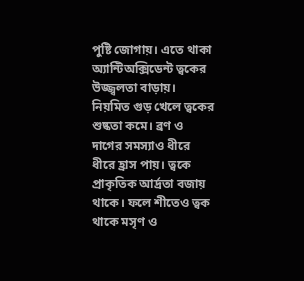পুষ্টি জোগায়। এতে থাকা অ্যান্টিঅক্সিডেন্ট ত্বকের উজ্জ্বলতা বাড়ায়। নিয়মিত গুড় খেলে ত্বকের শুষ্কতা কমে। ব্রণ ও দাগের সমস্যাও ধীরে ধীরে হ্রাস পায়। ত্বকে প্রাকৃতিক আর্দ্রতা বজায় থাকে। ফলে শীতেও ত্বক থাকে মসৃণ ও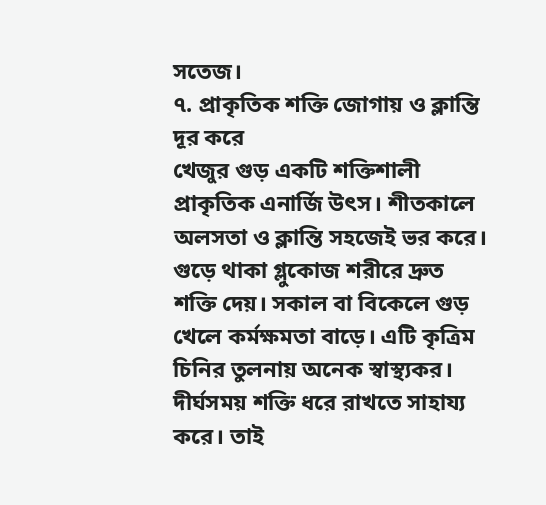সতেজ।
৭. প্রাকৃতিক শক্তি জোগায় ও ক্লান্তি দূর করে
খেজুর গুড় একটি শক্তিশালী প্রাকৃতিক এনার্জি উৎস। শীতকালে অলসতা ও ক্লান্তি সহজেই ভর করে। গুড়ে থাকা গ্লুকোজ শরীরে দ্রুত শক্তি দেয়। সকাল বা বিকেলে গুড় খেলে কর্মক্ষমতা বাড়ে। এটি কৃত্রিম চিনির তুলনায় অনেক স্বাস্থ্যকর। দীর্ঘসময় শক্তি ধরে রাখতে সাহায্য করে। তাই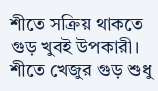শীতে সক্রিয় থাকতে গুড় খুবই উপকারী।
শীতে খেজুর গুড় শুধু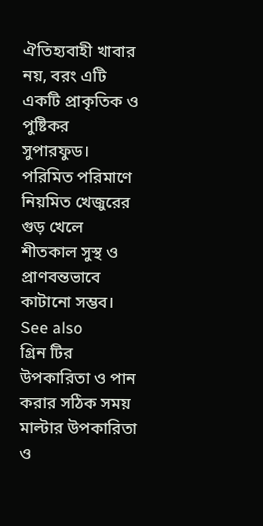ঐতিহ্যবাহী খাবার নয়, বরং এটি একটি প্রাকৃতিক ও পুষ্টিকর সুপারফুড। পরিমিত পরিমাণে নিয়মিত খেজুরের গুড় খেলে শীতকাল সুস্থ ও প্রাণবন্তভাবে কাটানো সম্ভব।
See also
গ্রিন টির উপকারিতা ও পান করার সঠিক সময়
মাল্টার উপকারিতা ও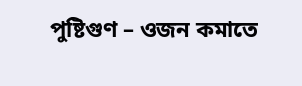পুষ্টিগুণ – ওজন কমাতে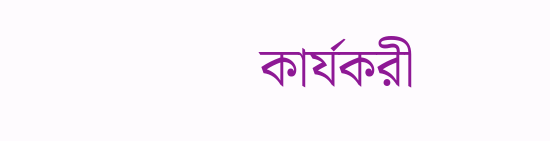কার্যকরী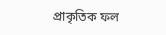প্রাকৃতিক ফল